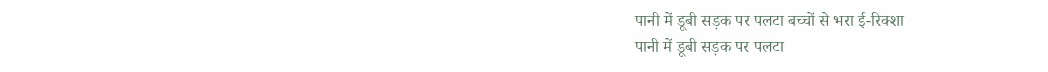पानी में डूबी सड़क पर पलटा बच्चों से भरा ई-रिक्शा
पानी में डूबी सड़क पर पलटा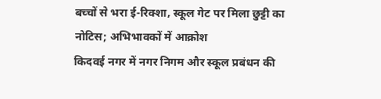बच्चों से भरा ई-रिक्शा, स्कूल गेट पर मिला छुट्टी का नोटिस; अभिभावकों में आक्रोश
किदवई नगर में नगर निगम और स्कूल प्रबंधन की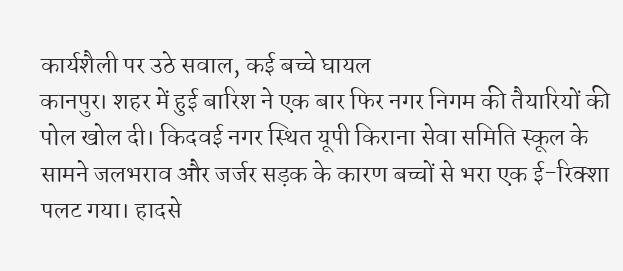कार्यशैली पर उठे सवाल, कई बच्चे घायल
कानपुर। शहर में हुई बारिश ने एक बार फिर नगर निगम की तैयारियों की पोल खोल दी। किदवई नगर स्थित यूपी किराना सेवा समिति स्कूल के सामने जलभराव और जर्जर सड़क के कारण बच्चों से भरा एक ई-रिक्शा पलट गया। हादसे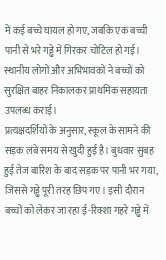में कई बच्चे घायल हो गए, जबकि एक बच्ची पानी से भरे गड्ढे में गिरकर चोटिल हो गई। स्थानीय लोगों और अभिभावकों ने बच्चों को सुरक्षित बाहर निकालकर प्राथमिक सहायता उपलब्ध कराई।
प्रत्यक्षदर्शियों के अनुसार, स्कूल के सामने की सड़क लंबे समय से खुदी हुई है। बुधवार सुबह हुई तेज बारिश के बाद सड़क पर पानी भर गया, जिससे गड्ढे पूरी तरह छिप गए। इसी दौरान बच्चों को लेकर जा रहा ई-रिक्शा गहरे गड्ढे में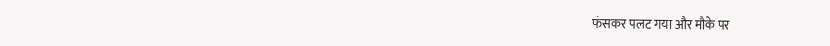फंसकर पलट गया और मौके पर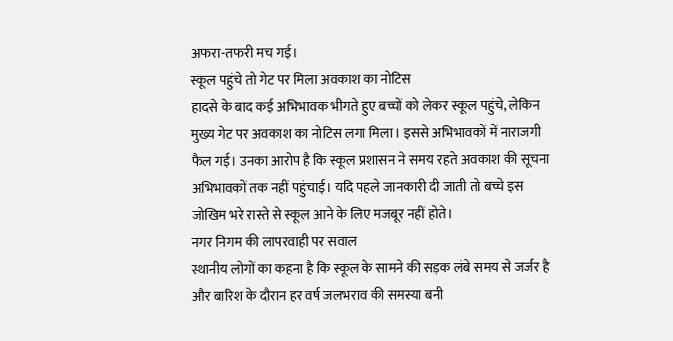अफरा-तफरी मच गई।
स्कूल पहुंचे तो गेट पर मिला अवकाश का नोटिस
हादसे के बाद कई अभिभावक भीगते हुए बच्चों को लेकर स्कूल पहुंचे, लेकिन मुख्य गेट पर अवकाश का नोटिस लगा मिला। इससे अभिभावकों में नाराजगी फैल गई। उनका आरोप है कि स्कूल प्रशासन ने समय रहते अवकाश की सूचना अभिभावकों तक नहीं पहुंचाई। यदि पहले जानकारी दी जाती तो बच्चे इस जोखिम भरे रास्ते से स्कूल आने के लिए मजबूर नहीं होते।
नगर निगम की लापरवाही पर सवाल
स्थानीय लोगों का कहना है कि स्कूल के सामने की सड़क लंबे समय से जर्जर है और बारिश के दौरान हर वर्ष जलभराव की समस्या बनी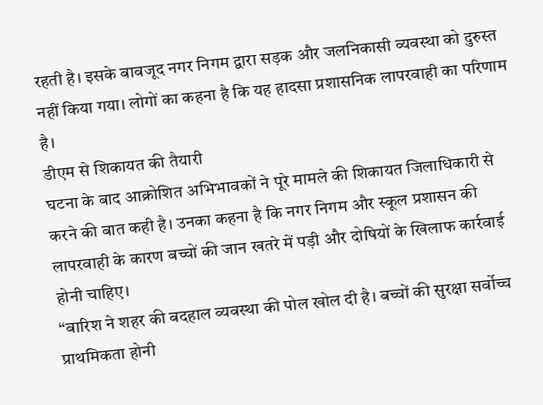रहती है। इसके बावजूद नगर निगम द्वारा सड़क और जलनिकासी व्यवस्था को दुरुस्त नहीं किया गया। लोगों का कहना है कि यह हादसा प्रशासनिक लापरवाही का परिणाम है।
डीएम से शिकायत की तैयारी
घटना के बाद आक्रोशित अभिभावकों ने पूरे मामले की शिकायत जिलाधिकारी से करने की बात कही है। उनका कहना है कि नगर निगम और स्कूल प्रशासन की लापरवाही के कारण बच्चों की जान खतरे में पड़ी और दोषियों के खिलाफ कार्रवाई होनी चाहिए।
“बारिश ने शहर की बदहाल व्यवस्था की पोल खोल दी है। बच्चों की सुरक्षा सर्वोच्च प्राथमिकता होनी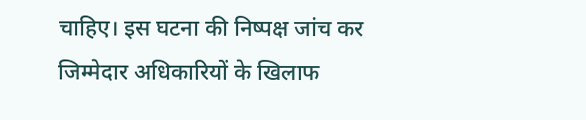चाहिए। इस घटना की निष्पक्ष जांच कर जिम्मेदार अधिकारियों के खिलाफ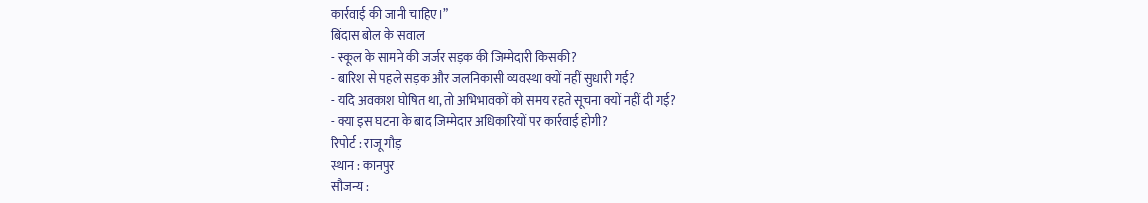कार्रवाई की जानी चाहिए।”
बिंदास बोल के सवाल
- स्कूल के सामने की जर्जर सड़क की जिम्मेदारी किसकी?
- बारिश से पहले सड़क और जलनिकासी व्यवस्था क्यों नहीं सुधारी गई?
- यदि अवकाश घोषित था, तो अभिभावकों को समय रहते सूचना क्यों नहीं दी गई?
- क्या इस घटना के बाद जिम्मेदार अधिकारियों पर कार्रवाई होगी?
रिपोर्ट : राजू गौड़
स्थान : कानपुर
सौजन्य :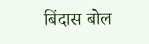बिंदास बोल